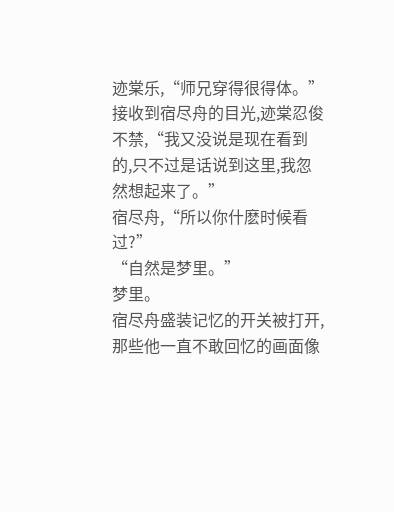迹棠乐,“师兄穿得很得体。”
接收到宿尽舟的目光,迹棠忍俊不禁,“我又没说是现在看到的,只不过是话说到这里,我忽然想起来了。”
宿尽舟,“所以你什麽时候看过?”
“自然是梦里。”
梦里。
宿尽舟盛装记忆的开关被打开,那些他一直不敢回忆的画面像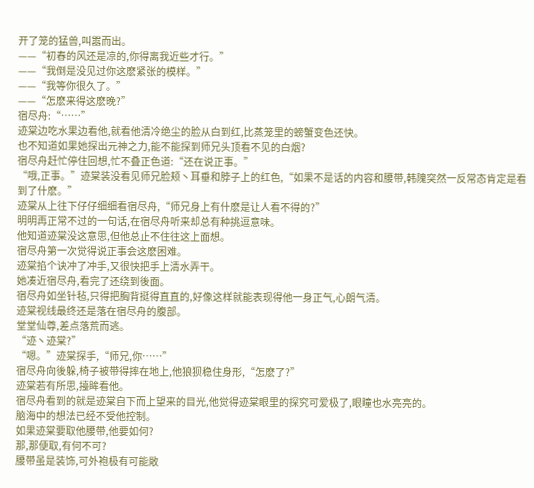开了笼的猛兽,叫嚣而出。
——“初春的风还是凉的,你得离我近些才行。”
——“我倒是没见过你这麽紧张的模样。”
——“我等你很久了。”
——“怎麽来得这麽晚?”
宿尽舟:“……”
迹棠边吃水果边看他,就看他清冷绝尘的脸从白到红,比蒸笼里的螃蟹变色还快。
也不知道如果她探出元神之力,能不能探到师兄头顶看不见的白烟?
宿尽舟赶忙停住回想,忙不叠正色道:“还在说正事。”
“哦,正事。”迹棠装没看见师兄脸颊丶耳垂和脖子上的红色,“如果不是话的内容和腰带,韩隗突然一反常态肯定是看到了什麽。”
迹棠从上往下仔仔细细看宿尽舟,“师兄身上有什麽是让人看不得的?”
明明再正常不过的一句话,在宿尽舟听来却总有种挑逗意味。
他知道迹棠没这意思,但他总止不住往这上面想。
宿尽舟第一次觉得说正事会这麽困难。
迹棠掐个诀冲了冲手,又很快把手上清水弄干。
她凑近宿尽舟,看完了还绕到後面。
宿尽舟如坐针毡,只得把胸背挺得直直的,好像这样就能表现得他一身正气,心朗气清。
迹棠视线最终还是落在宿尽舟的腹部。
堂堂仙尊,差点落荒而逃。
“迹丶迹棠?”
“嗯。”迹棠探手,“师兄,你……”
宿尽舟向後躲,椅子被带得摔在地上,他狼狈稳住身形,“怎麽了?”
迹棠若有所思,擡眸看他。
宿尽舟看到的就是迹棠自下而上望来的目光,他觉得迹棠眼里的探究可爱极了,眼瞳也水亮亮的。
脑海中的想法已经不受他控制。
如果迹棠要取他腰带,他要如何?
那,那便取,有何不可?
腰带虽是装饰,可外袍极有可能敞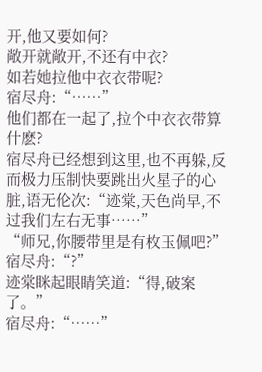开,他又要如何?
敞开就敞开,不还有中衣?
如若她拉他中衣衣带呢?
宿尽舟:“……”
他们都在一起了,拉个中衣衣带算什麽?
宿尽舟已经想到这里,也不再躲,反而极力压制快要跳出火星子的心脏,语无伦次:“迹棠,天色尚早,不过我们左右无事……”
“师兄,你腰带里是有枚玉佩吧?”
宿尽舟:“?”
迹棠眯起眼睛笑道:“得,破案了。”
宿尽舟:“……”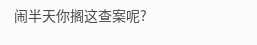闹半天你搁这查案呢?